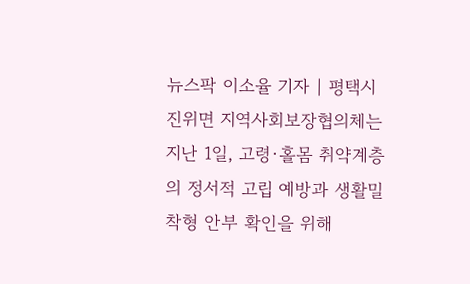뉴스팍 이소율 기자 | 평택시 진위면 지역사회보장협의체는 지난 1일, 고령·홀몸 취약계층의 정서적 고립 예방과 생활밀착형 안부 확인을 위해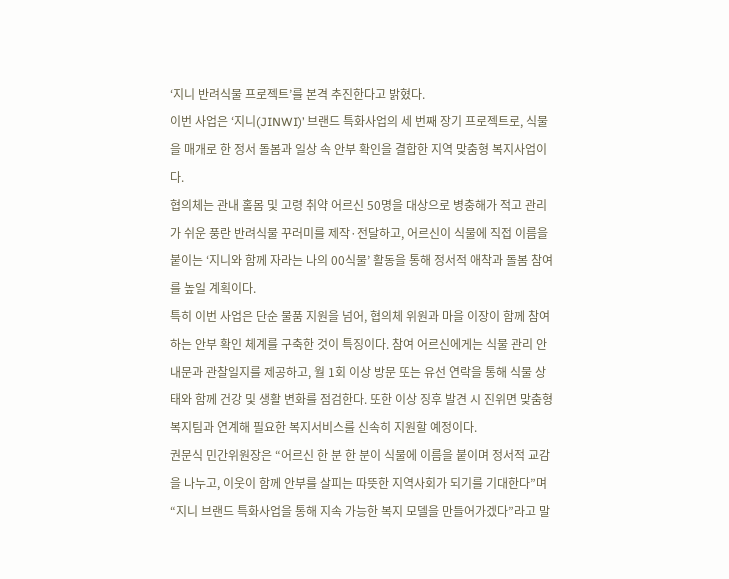‘지니 반려식물 프로젝트’를 본격 추진한다고 밝혔다.
이번 사업은 ‘지니(JINWI)’ 브랜드 특화사업의 세 번째 장기 프로젝트로, 식물을 매개로 한 정서 돌봄과 일상 속 안부 확인을 결합한 지역 맞춤형 복지사업이다.
협의체는 관내 홀몸 및 고령 취약 어르신 50명을 대상으로 병충해가 적고 관리가 쉬운 풍란 반려식물 꾸러미를 제작·전달하고, 어르신이 식물에 직접 이름을 붙이는 ‘지니와 함께 자라는 나의 00식물’ 활동을 통해 정서적 애착과 돌봄 참여를 높일 계획이다.
특히 이번 사업은 단순 물품 지원을 넘어, 협의체 위원과 마을 이장이 함께 참여하는 안부 확인 체계를 구축한 것이 특징이다. 참여 어르신에게는 식물 관리 안내문과 관찰일지를 제공하고, 월 1회 이상 방문 또는 유선 연락을 통해 식물 상태와 함께 건강 및 생활 변화를 점검한다. 또한 이상 징후 발견 시 진위면 맞춤형복지팀과 연계해 필요한 복지서비스를 신속히 지원할 예정이다.
권문식 민간위원장은 “어르신 한 분 한 분이 식물에 이름을 붙이며 정서적 교감을 나누고, 이웃이 함께 안부를 살피는 따뜻한 지역사회가 되기를 기대한다”며 “지니 브랜드 특화사업을 통해 지속 가능한 복지 모델을 만들어가겠다”라고 말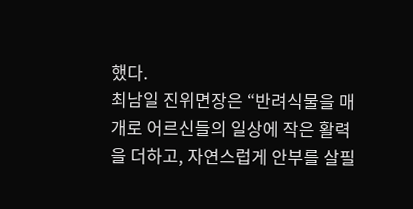했다.
최남일 진위면장은 “반려식물을 매개로 어르신들의 일상에 작은 활력을 더하고, 자연스럽게 안부를 살필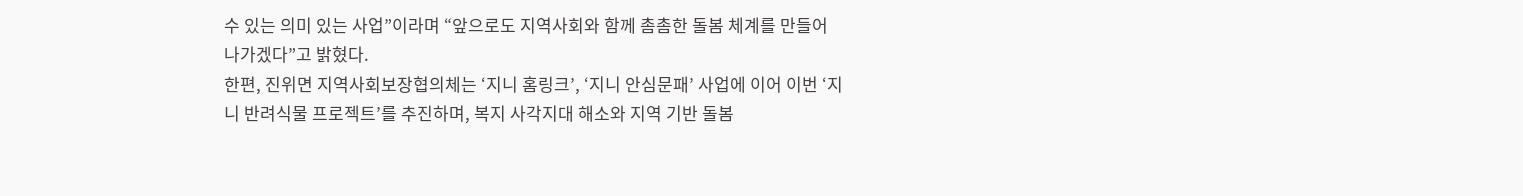수 있는 의미 있는 사업”이라며 “앞으로도 지역사회와 함께 촘촘한 돌봄 체계를 만들어 나가겠다”고 밝혔다.
한편, 진위면 지역사회보장협의체는 ‘지니 홈링크’, ‘지니 안심문패’ 사업에 이어 이번 ‘지니 반려식물 프로젝트’를 추진하며, 복지 사각지대 해소와 지역 기반 돌봄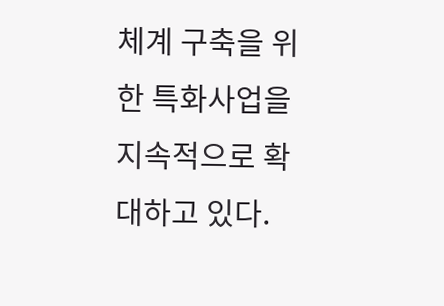체계 구축을 위한 특화사업을 지속적으로 확대하고 있다.